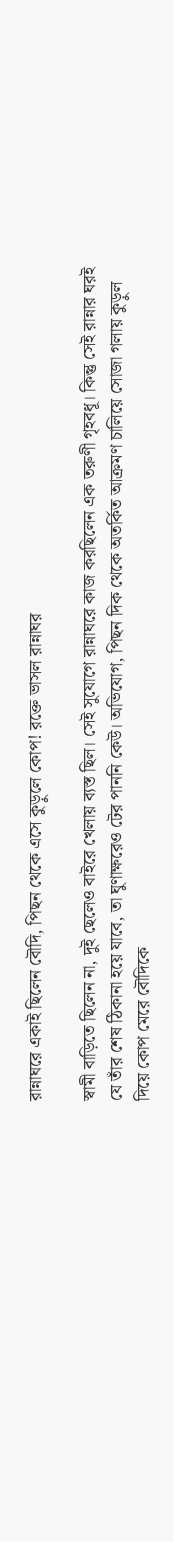রান্নাঘরে একাই ছিলেন বৌদি, পিছন থেকে এসে কুড়ুলে কোপ! রক্তে ভাসল রান্নাঘর

স্বামী বাড়িতে ছিলেন না, দুই ছেলেও বাইরে খেলায় ব্যস্ত ছিল। সেই সুযোগে রান্নাঘরে কাজ করছিলেন এক তরুণী গৃহবধূ। কিন্তু সেই রান্নার ঘরই যে তাঁর শেষ ঠিকানা হয়ে যাবে, তা ঘুণাক্ষরেও টের পাননি কেউ। অভিযোগ, পিছন দিক থেকে অতর্কিত আক্রমণ চালিয়ে সোজা গলায় কুড়ুল দিয়ে কোপ মেরে বৌদিকে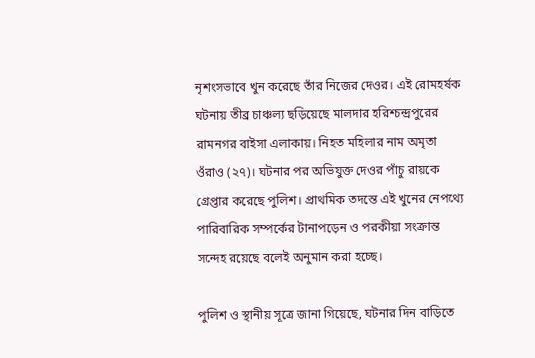নৃশংসভাবে খুন করেছে তাঁর নিজের দেওর। এই রোমহর্ষক ঘটনায় তীব্র চাঞ্চল্য ছড়িয়েছে মালদার হরিশ্চন্দ্রপুরের রামনগর বাইসা এলাকায়। নিহত মহিলার নাম অমৃতা ওঁরাও (২৭)। ঘটনার পর অভিযুক্ত দেওর পাঁচু রায়কে গ্রেপ্তার করেছে পুলিশ। প্রাথমিক তদন্তে এই খুনের নেপথ্যে পারিবারিক সম্পর্কের টানাপড়েন ও পরকীয়া সংক্রান্ত সন্দেহ রয়েছে বলেই অনুমান করা হচ্ছে।

পুলিশ ও স্থানীয় সূত্রে জানা গিয়েছে, ঘটনার দিন বাড়িতে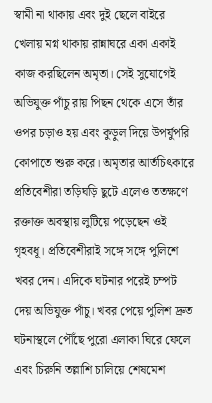স্বামী না থাকায় এবং দুই ছেলে বাইরে খেলায় মগ্ন থাকায় রান্নাঘরে একা একাই কাজ করছিলেন অমৃতা। সেই সুযোগেই অভিযুক্ত পাঁচু রায় পিছন থেকে এসে তাঁর ওপর চড়াও হয় এবং কুড়ুল দিয়ে উপর্যুপরি কোপাতে শুরু করে। অমৃতার আর্তচিৎকারে প্রতিবেশীরা তড়িঘড়ি ছুটে এলেও ততক্ষণে রক্তাক্ত অবস্থায় লুটিয়ে পড়েছেন ওই গৃহবধূ। প্রতিবেশীরাই সঙ্গে সঙ্গে পুলিশে খবর দেন। এদিকে ঘটনার পরেই চম্পট দেয় অভিযুক্ত পাঁচু। খবর পেয়ে পুলিশ দ্রুত ঘটনাস্থলে পৌঁছে পুরো এলাকা ঘিরে ফেলে এবং চিরুনি তল্লাশি চালিয়ে শেষমেশ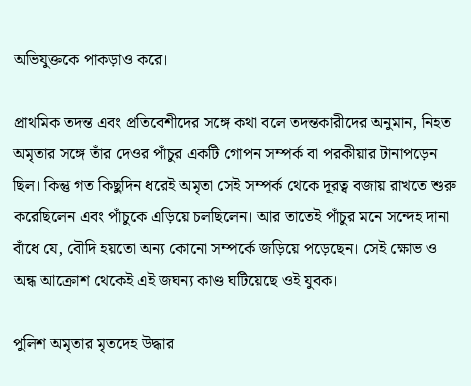অভিযুক্তকে পাকড়াও করে।

প্রাথমিক তদন্ত এবং প্রতিবেশীদের সঙ্গে কথা বলে তদন্তকারীদের অনুমান, নিহত অমৃতার সঙ্গে তাঁর দেওর পাঁচুর একটি গোপন সম্পর্ক বা পরকীয়ার টানাপড়েন ছিল। কিন্তু গত কিছুদিন ধরেই অমৃতা সেই সম্পর্ক থেকে দূরত্ব বজায় রাখতে শুরু করেছিলেন এবং পাঁচুকে এড়িয়ে চলছিলেন। আর তাতেই পাঁচুর মনে সন্দেহ দানা বাঁধে যে, বৌদি হয়তো অন্য কোনো সম্পর্কে জড়িয়ে পড়েছেন। সেই ক্ষোভ ও অন্ধ আক্রোশ থেকেই এই জঘন্য কাণ্ড ঘটিয়েছে ওই যুবক।

পুলিশ অমৃতার মৃতদেহ উদ্ধার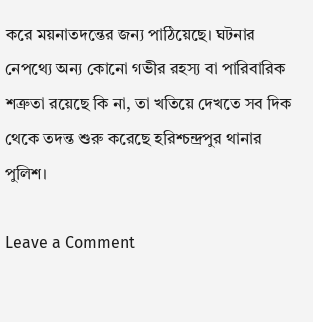করে ময়নাতদন্তের জন্য পাঠিয়েছে। ঘটনার নেপথ্যে অন্য কোনো গভীর রহস্য বা পারিবারিক শত্রুতা রয়েছে কি না, তা খতিয়ে দেখতে সব দিক থেকে তদন্ত শুরু করেছে হরিশ্চন্দ্রপুর থানার পুলিশ।

Leave a Comment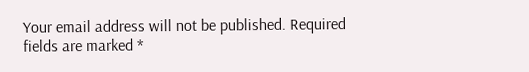Your email address will not be published. Required fields are marked *